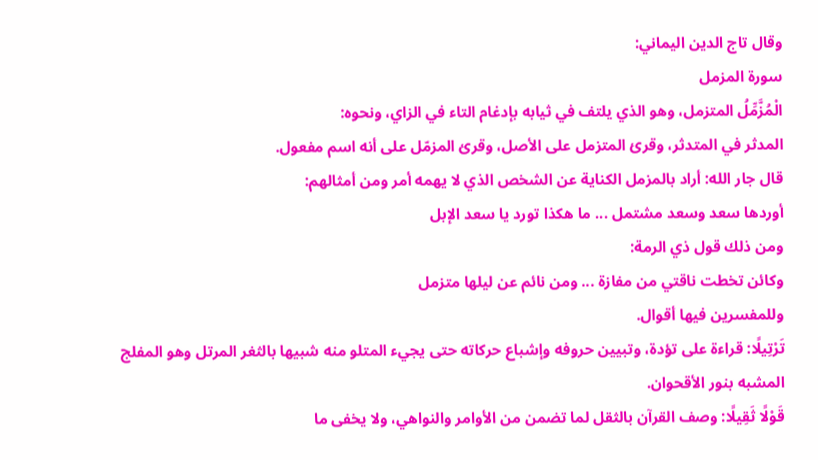وقال تاج الدين اليماني:
سورة المزمل
الْمُزَّمِّلُ المتزمل، وهو الذي يلتف في ثيابه بإدغام التاء في الزاي، ونحوه:
المدثر في المتدثر، وقرئ المتزمل على الأصل، وقرئ المزمّل على أنه اسم مفعول.
قال جار الله: أراد بالمزمل الكناية عن الشخص الذي لا يهمه أمر ومن أمثالهم:
أوردها سعد وسعد مشتمل ... ما هكذا تورد يا سعد الإبل
ومن ذلك قول ذي الرمة:
وكائن تخطت ناقتي من مفازة ... ومن نائم عن ليلها متزمل
وللمفسرين فيها أقوال.
تَرْتِيلًا: قراءة على تؤدة، وتبيين حروفه وإشباع حركاته حتى يجيء المتلو منه شبيها بالثغر المرتل وهو المفلج المشبه بنور الأقحوان.
قَوْلًا ثَقِيلًا: وصف القرآن بالثقل لما تضمن من الأوامر والنواهي، ولا يخفى ما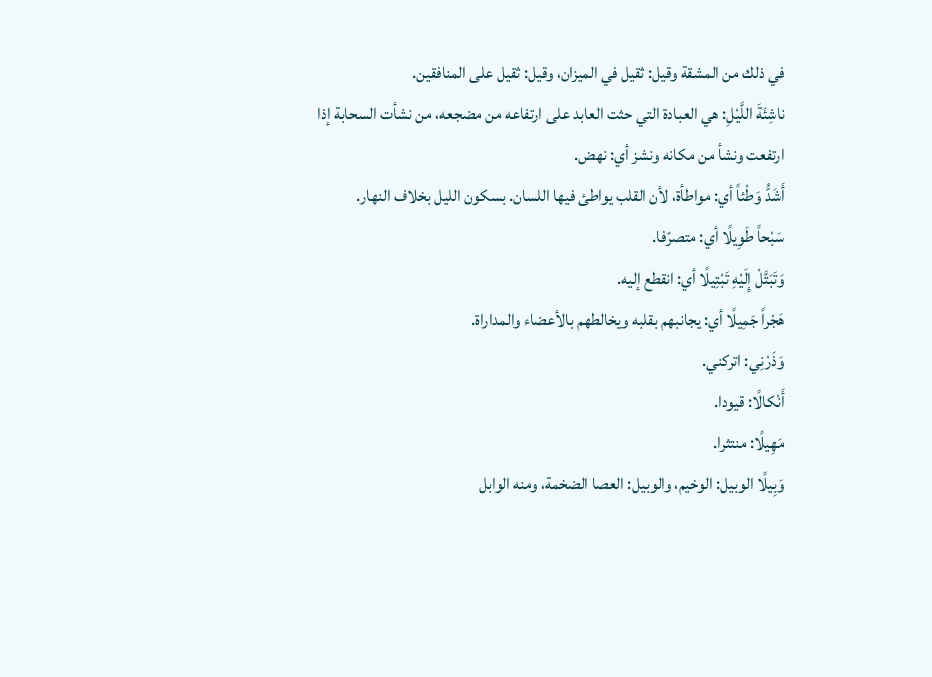في ذلك من المشقة وقيل: ثقيل في الميزان، وقيل: ثقيل على المنافقين.
ناشِئَةَ اللَّيْلِ: هي العبادة التي حثت العابد على ارتفاعه من مضجعه، من نشأت السحابة إذا ارتفعت ونشأ من مكانه ونشز أي: نهض.
أَشَدُّ وَطْئاً أي: مواطأة، لأن القلب يواطئ فيها اللسان. بسكون الليل بخلاف النهار.
سَبْحاً طَوِيلًا أي: متصرّفا.
وَتَبَتَّلْ إِلَيْهِ تَبْتِيلًا أي: انقطع إليه.
هَجْراً جَمِيلًا أي: يجانبهم بقلبه ويخالطهم بالأعضاء والمداراة.
وَذَرْنِي: اتركني.
أَنْكالًا: قيودا.
مَهِيلًا: منتثرا.
وَبِيلًا الوبيل: الوخيم، والوبيل: العصا الضخمة، ومنه الوابل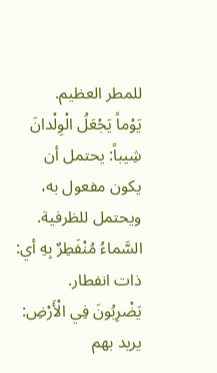للمطر العظيم.
يَوْماً يَجْعَلُ الْوِلْدانَ شِيباً: يحتمل أن يكون مفعول به، ويحتمل للظرفية.
السَّماءُ مُنْفَطِرٌ بِهِ أي: ذات انفطار.
يَضْرِبُونَ فِي الْأَرْضِ: يريد بهم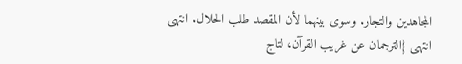المجاهدين والتجار. وسوى بينهما لأن المقصد طلب الحلال. انتهى انتهى {الترجمان عن غريب القرآن، لتاج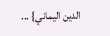الدين اليماني} ...